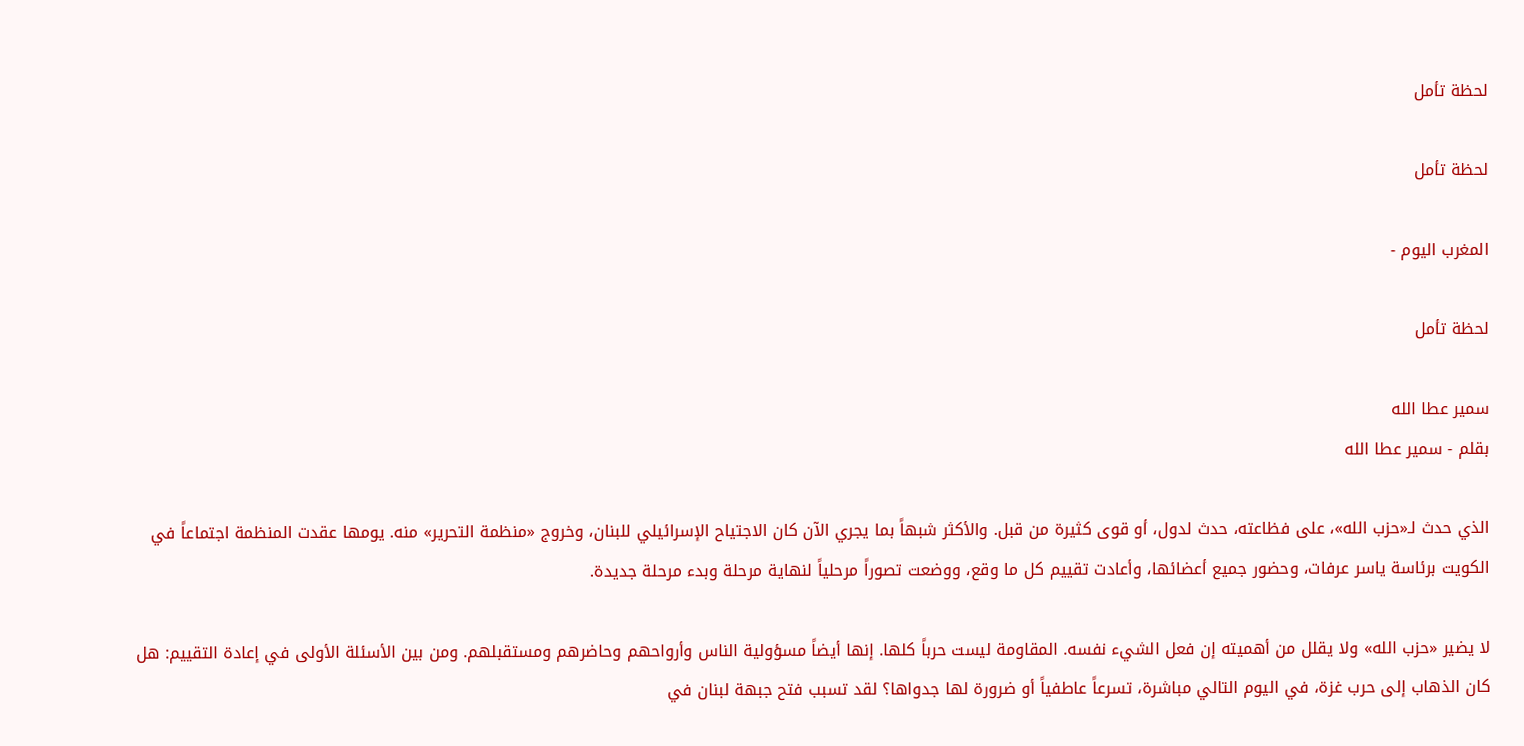لحظة تأمل

لحظة تأمل

المغرب اليوم -

لحظة تأمل

سمير عطا الله
بقلم - سمير عطا الله

الذي حدث لـ«حزب الله»، على فظاعته، حدث لدول، أو قوى كثيرة من قبل. والأكثر شبهاً بما يجري الآن كان الاجتياح الإسرائيلي للبنان، وخروج «منظمة التحرير» منه. يومها عقدت المنظمة اجتماعاً في الكويت برئاسة ياسر عرفات، وحضور جميع أعضائها، وأعادت تقييم كل ما وقع، ووضعت تصوراً مرحلياً لنهاية مرحلة وبدء مرحلة جديدة.

لا يضير «حزب الله» ولا يقلل من أهميته إن فعل الشيء نفسه. المقاومة ليست حرباً كلها. إنها أيضاً مسؤولية الناس وأرواحهم وحاضرهم ومستقبلهم. ومن بين الأسئلة الأولى في إعادة التقييم: هل كان الذهاب إلى حرب غزة، في اليوم التالي مباشرة، تسرعاً عاطفياً أو ضرورة لها جدواها؟ لقد تسبب فتح جبهة لبنان في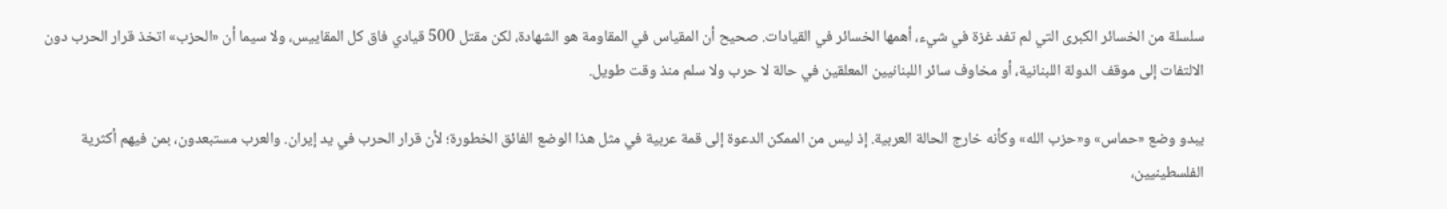سلسلة من الخسائر الكبرى التي لم تفد غزة في شيء، أهمها الخسائر في القيادات. صحيح أن المقياس في المقاومة هو الشهادة، لكن مقتل 500 قيادي فاق كل المقاييس، ولا سيما أن «الحزب» اتخذ قرار الحرب دون الالتفات إلى موقف الدولة اللبنانية، أو مخاوف سائر اللبنانيين المعلقين في حالة لا حرب ولا سلم منذ وقت طويل.

يبدو وضع «حماس» و«حزب الله» وكأنه خارج الحالة العربية. إذ ليس من الممكن الدعوة إلى قمة عربية في مثل هذا الوضع الفائق الخطورة؛ لأن قرار الحرب في يد إيران. والعرب مستبعدون، بمن فيهم أكثرية الفلسطينيين،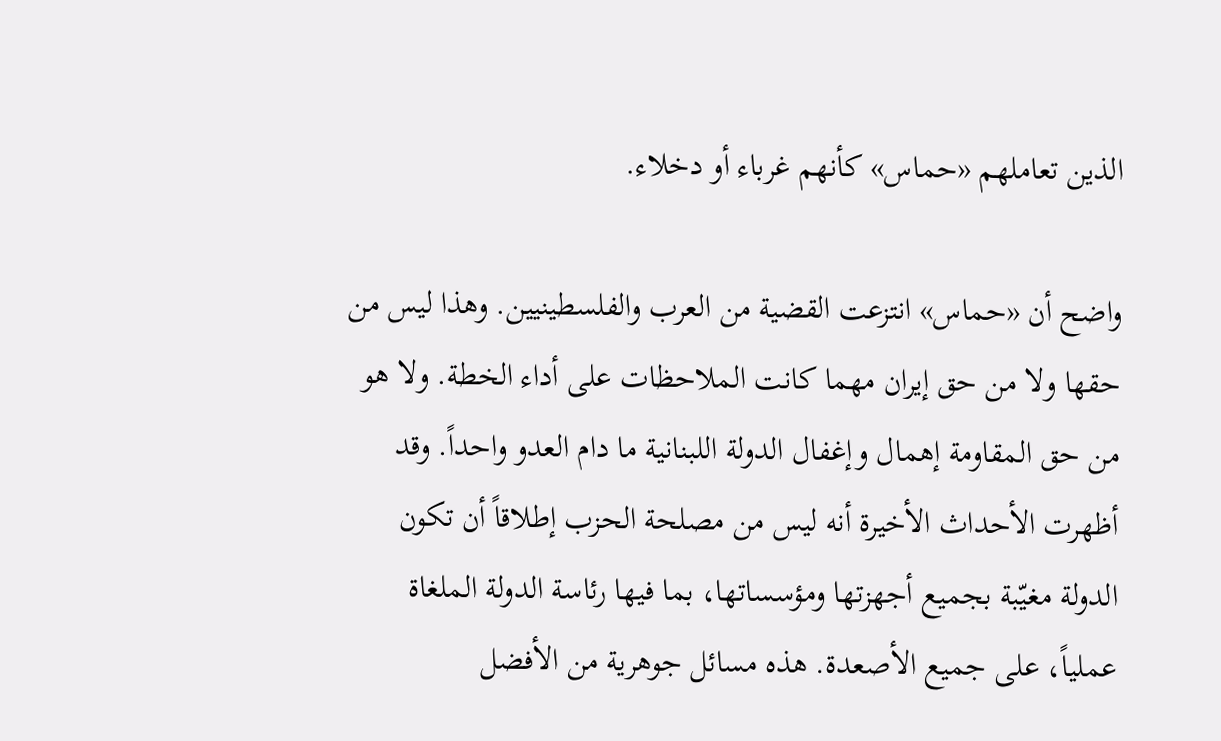الذين تعاملهم «حماس» كأنهم غرباء أو دخلاء.

واضح أن «حماس» انتزعت القضية من العرب والفلسطينيين. وهذا ليس من حقها ولا من حق إيران مهما كانت الملاحظات على أداء الخطة. ولا هو من حق المقاومة إهمال وإغفال الدولة اللبنانية ما دام العدو واحداً. وقد أظهرت الأحداث الأخيرة أنه ليس من مصلحة الحزب إطلاقاً أن تكون الدولة مغيّبة بجميع أجهزتها ومؤسساتها، بما فيها رئاسة الدولة الملغاة عملياً، على جميع الأصعدة. هذه مسائل جوهرية من الأفضل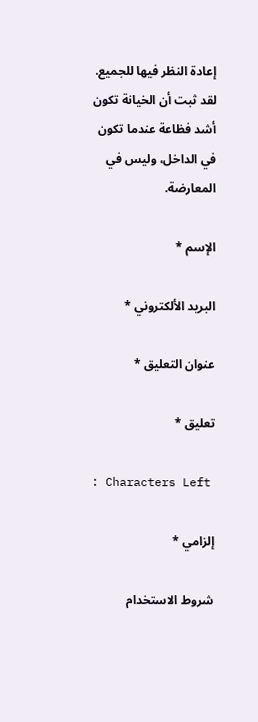إعادة النظر فيها للجميع. لقد ثبت أن الخيانة تكون أشد فظاعة عندما تكون في الداخل، وليس في المعارضة.

الإسم *

البريد الألكتروني *

عنوان التعليق *

تعليق *

: Characters Left

إلزامي *

شروط الاستخدام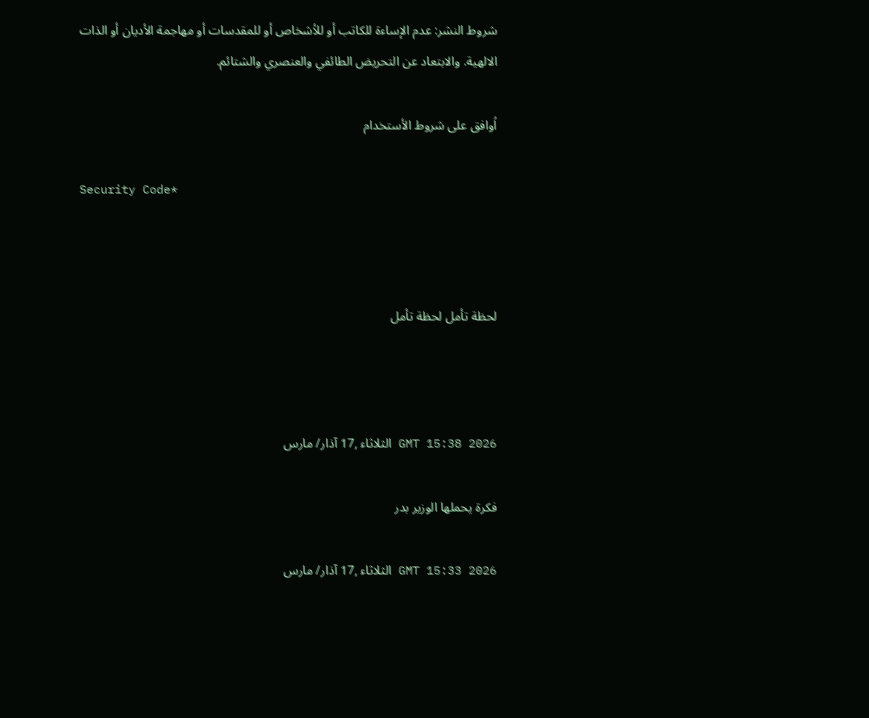شروط النشر: عدم الإساءة للكاتب أو للأشخاص أو للمقدسات أو مهاجمة الأديان أو الذات الالهية. والابتعاد عن التحريض الطائفي والعنصري والشتائم.

اُوافق على شروط الأستخدام

Security Code*



لحظة تأمل لحظة تأمل



GMT 15:38 2026 الثلاثاء ,17 آذار/ مارس

فكرة يحملها الوزير بدر

GMT 15:33 2026 الثلاثاء ,17 آذار/ مارس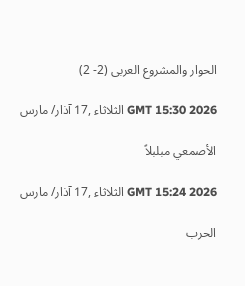الحوار والمشروع العربى (2- 2)

GMT 15:30 2026 الثلاثاء ,17 آذار/ مارس

الأصمعي مبلبلاً

GMT 15:24 2026 الثلاثاء ,17 آذار/ مارس

الحرب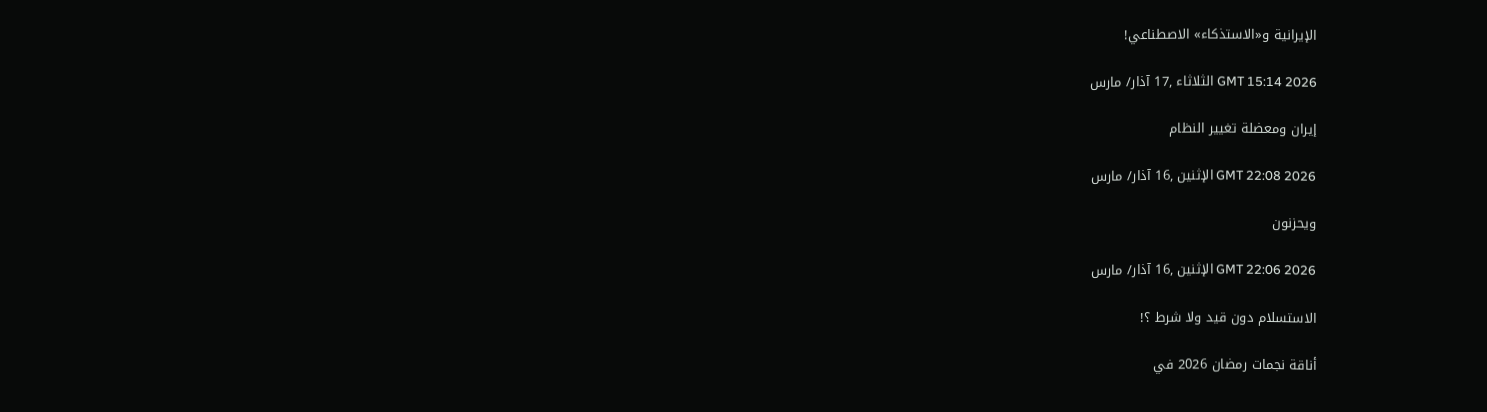الإيرانية و«الاستذكاء» الاصطناعي!

GMT 15:14 2026 الثلاثاء ,17 آذار/ مارس

إيران ومعضلة تغيير النظام

GMT 22:08 2026 الإثنين ,16 آذار/ مارس

ويحزنون

GMT 22:06 2026 الإثنين ,16 آذار/ مارس

الاستسلام دون قيد ولا شرط ؟!

أناقة نجمات رمضان 2026 في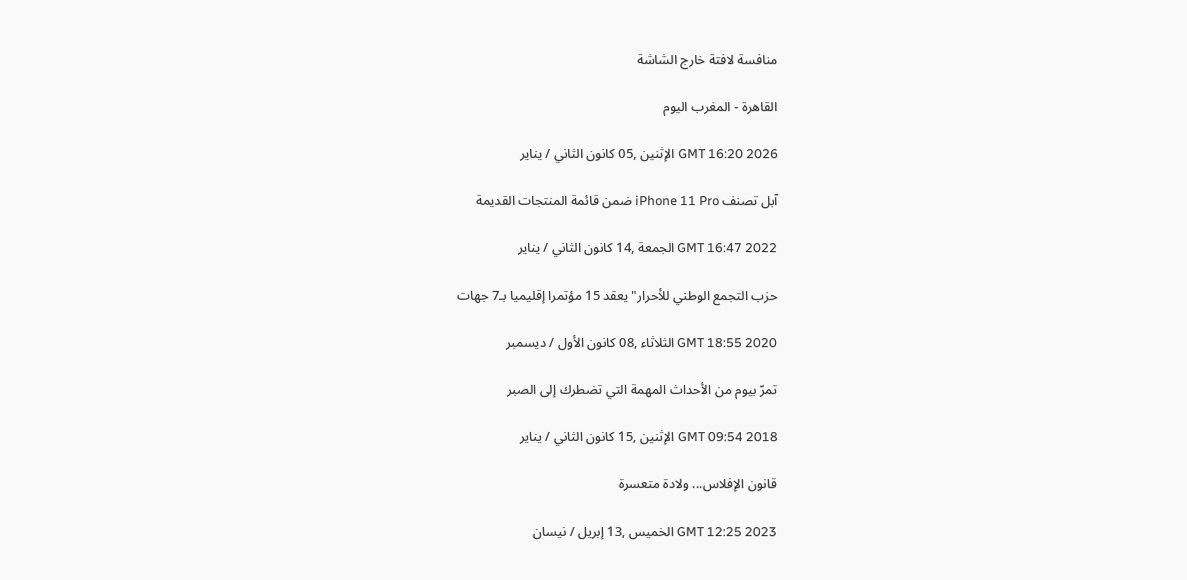منافسة لافتة خارج الشاشة

القاهرة - المغرب اليوم

GMT 16:20 2026 الإثنين ,05 كانون الثاني / يناير

آبل تصنف iPhone 11 Pro ضمن قائمة المنتجات القديمة

GMT 16:47 2022 الجمعة ,14 كانون الثاني / يناير

حزب التجمع الوطني للأحرار" يعقد 15 مؤتمرا إقليميا بـ7 جهات

GMT 18:55 2020 الثلاثاء ,08 كانون الأول / ديسمبر

تمرّ بيوم من الأحداث المهمة التي تضطرك إلى الصبر

GMT 09:54 2018 الإثنين ,15 كانون الثاني / يناير

قانون الإفلاس... ولادة متعسرة

GMT 12:25 2023 الخميس ,13 إبريل / نيسان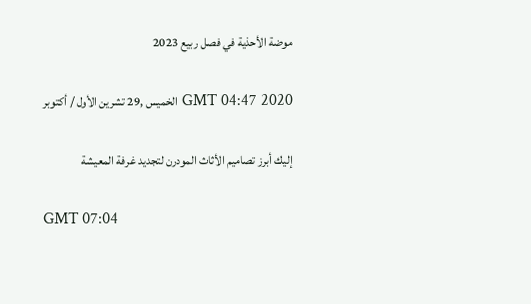موضة الأحذية في فصل ربيع 2023

GMT 04:47 2020 الخميس ,29 تشرين الأول / أكتوبر

إليك أبرز تصاميم الأثاث المودرن لتجديد غرفة المعيشة

GMT 07:04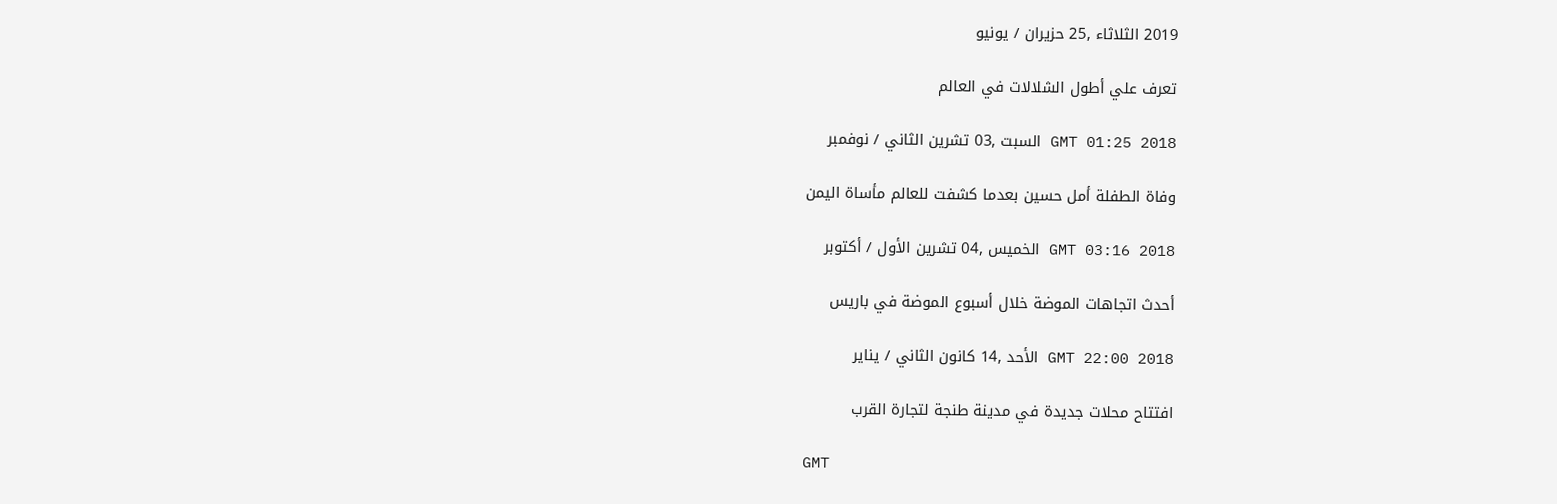2019 الثلاثاء ,25 حزيران / يونيو

تعرف علي أطول الشلالات في العالم

GMT 01:25 2018 السبت ,03 تشرين الثاني / نوفمبر

وفاة الطفلة أمل حسين بعدما كشفت للعالم مأساة اليمن

GMT 03:16 2018 الخميس ,04 تشرين الأول / أكتوبر

أحدث اتجاهات الموضة خلال أسبوع الموضة في باريس

GMT 22:00 2018 الأحد ,14 كانون الثاني / يناير

افتتاح محلات جديدة في مدينة طنجة لتجارة القرب

GMT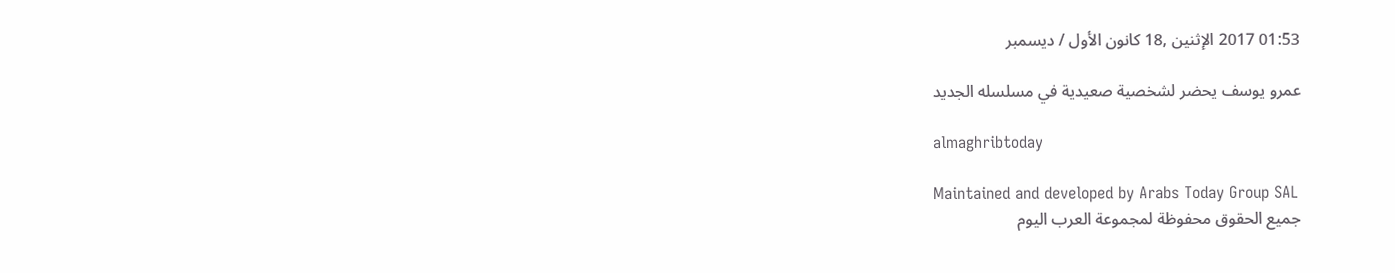01:53 2017 الإثنين ,18 كانون الأول / ديسمبر

عمرو يوسف يحضر لشخصية صعيدية في مسلسله الجديد

almaghribtoday

Maintained and developed by Arabs Today Group SAL
جميع الحقوق محفوظة لمجموعة العرب اليوم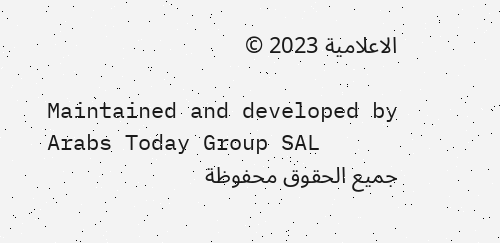الاعلامية 2023 ©

Maintained and developed by Arabs Today Group SAL
جميع الحقوق محفوظة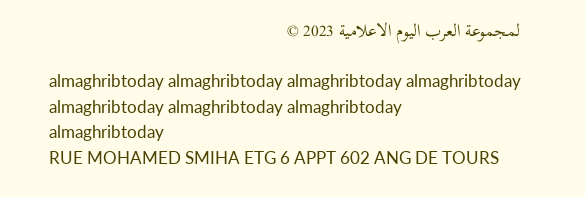لمجموعة العرب اليوم الاعلامية 2023 ©

almaghribtoday almaghribtoday almaghribtoday almaghribtoday
almaghribtoday almaghribtoday almaghribtoday
almaghribtoday
RUE MOHAMED SMIHA ETG 6 APPT 602 ANG DE TOURS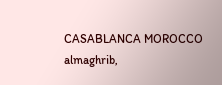CASABLANCA MOROCCO
almaghrib,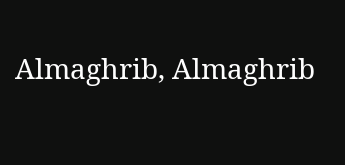Almaghrib, Almaghrib